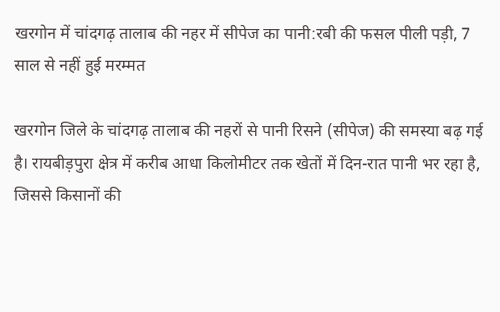खरगोन में चांदगढ़ तालाब की नहर में सीपेज का पानी:रबी की फसल पीली पड़ी, 7 साल से नहीं हुई मरम्मत

खरगोन जिले के चांदगढ़ तालाब की नहरों से पानी रिसने (सीपेज) की समस्या बढ़ गई है। रायबीड़पुरा क्षेत्र में करीब आधा किलोमीटर तक खेतों में दिन-रात पानी भर रहा है, जिससे किसानों की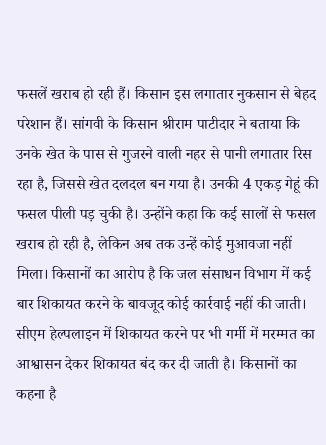फसलें खराब हो रही हैं। किसान इस लगातार नुकसान से बेहद परेशान हैं। सांगवी के किसान श्रीराम पाटीदार ने बताया कि उनके खेत के पास से गुजरने वाली नहर से पानी लगातार रिस रहा है, जिससे खेत दलदल बन गया है। उनकी 4 एकड़ गेहूं की फसल पीली पड़ चुकी है। उन्होंने कहा कि कई सालों से फसल खराब हो रही है, लेकिन अब तक उन्हें कोई मुआवजा नहीं मिला। किसानों का आरोप है कि जल संसाधन विभाग में कई बार शिकायत करने के बावजूद कोई कार्रवाई नहीं की जाती। सीएम हेल्पलाइन में शिकायत करने पर भी गर्मी में मरम्मत का आश्वासन देकर शिकायत बंद कर दी जाती है। किसानों का कहना है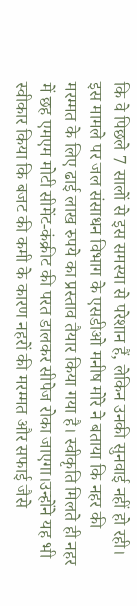कि वे पिछले 7 सालों से इस समस्या से परेशान हैं, लेकिन उनकी सुनवाई नहीं हो रही। इस मामले पर जल संसाधन विभाग के एसडीओ मनीष मोरे ने बताया कि नहर की मरम्मत के लिए ढाई लाख रुपये का प्रस्ताव तैयार किया गया है। स्वीकृति मिलते ही नहर में छह एमएम मोटी सीमेंट-कंक्रीट की परत डालकर सीपेज रोका जाएगा।उन्होंने यह भी स्वीकार किया कि बजट की कमी के कारण नहरों की मरम्मत और सफाई जैसे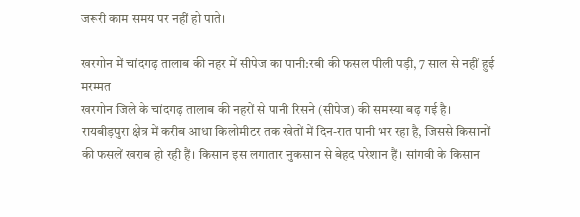जरूरी काम समय पर नहीं हो पाते।

खरगोन में चांदगढ़ तालाब की नहर में सीपेज का पानी:रबी की फसल पीली पड़ी, 7 साल से नहीं हुई मरम्मत
खरगोन जिले के चांदगढ़ तालाब की नहरों से पानी रिसने (सीपेज) की समस्या बढ़ गई है। रायबीड़पुरा क्षेत्र में करीब आधा किलोमीटर तक खेतों में दिन-रात पानी भर रहा है, जिससे किसानों की फसलें खराब हो रही हैं। किसान इस लगातार नुकसान से बेहद परेशान हैं। सांगवी के किसान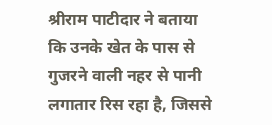श्रीराम पाटीदार ने बताया कि उनके खेत के पास से गुजरने वाली नहर से पानी लगातार रिस रहा है, जिससे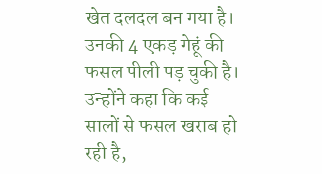खेत दलदल बन गया है। उनकी 4 एकड़ गेहूं की फसल पीली पड़ चुकी है। उन्होंने कहा कि कई सालों से फसल खराब हो रही है,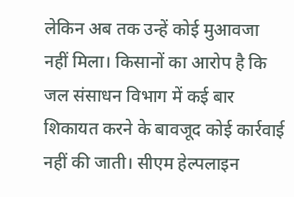लेकिन अब तक उन्हें कोई मुआवजा नहीं मिला। किसानों का आरोप है कि जल संसाधन विभाग में कई बार शिकायत करने के बावजूद कोई कार्रवाई नहीं की जाती। सीएम हेल्पलाइन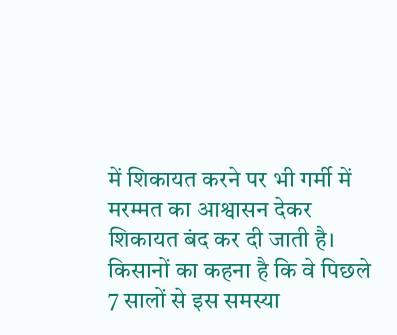में शिकायत करने पर भी गर्मी में मरम्मत का आश्वासन देकर शिकायत बंद कर दी जाती है। किसानों का कहना है कि वे पिछले 7 सालों से इस समस्या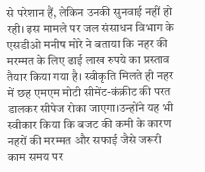से परेशान हैं, लेकिन उनकी सुनवाई नहीं हो रही। इस मामले पर जल संसाधन विभाग के एसडीओ मनीष मोरे ने बताया कि नहर की मरम्मत के लिए ढाई लाख रुपये का प्रस्ताव तैयार किया गया है। स्वीकृति मिलते ही नहर में छह एमएम मोटी सीमेंट-कंक्रीट की परत डालकर सीपेज रोका जाएगा।उन्होंने यह भी स्वीकार किया कि बजट की कमी के कारण नहरों की मरम्मत और सफाई जैसे जरूरी काम समय पर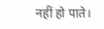नहीं हो पाते।